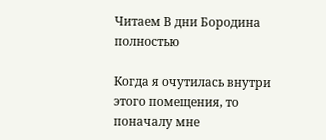Читаем В дни Бородина полностью

Когда я очутилась внутри этого помещения, то поначалу мне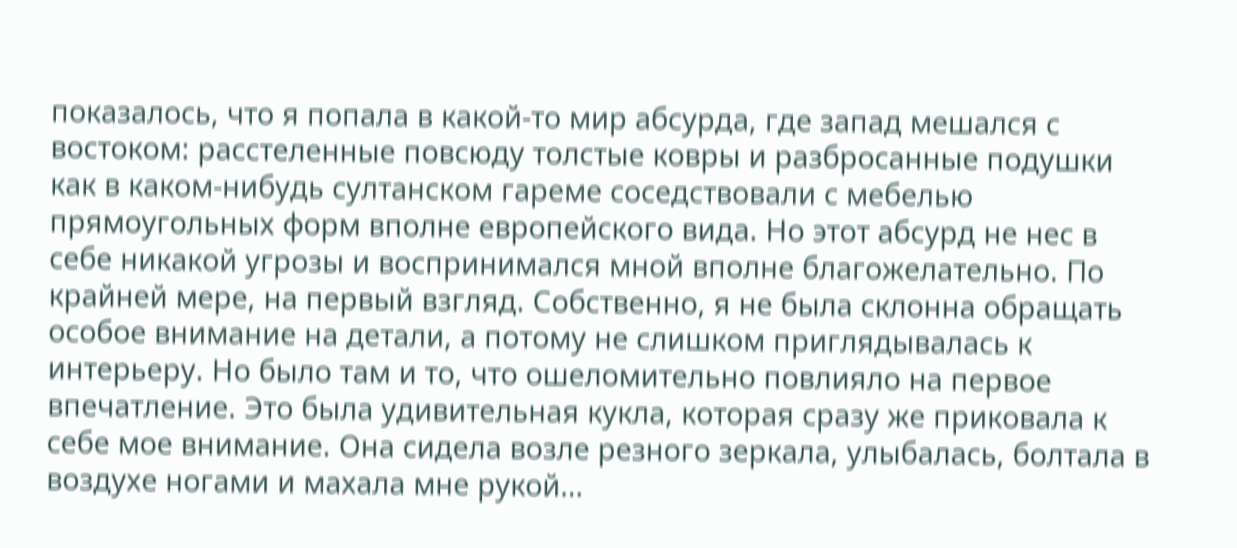показалось, что я попала в какой-то мир абсурда, где запад мешался с востоком: расстеленные повсюду толстые ковры и разбросанные подушки как в каком-нибудь султанском гареме соседствовали с мебелью прямоугольных форм вполне европейского вида. Но этот абсурд не нес в себе никакой угрозы и воспринимался мной вполне благожелательно. По крайней мере, на первый взгляд. Собственно, я не была склонна обращать особое внимание на детали, а потому не слишком приглядывалась к интерьеру. Но было там и то, что ошеломительно повлияло на первое впечатление. Это была удивительная кукла, которая сразу же приковала к себе мое внимание. Она сидела возле резного зеркала, улыбалась, болтала в воздухе ногами и махала мне рукой…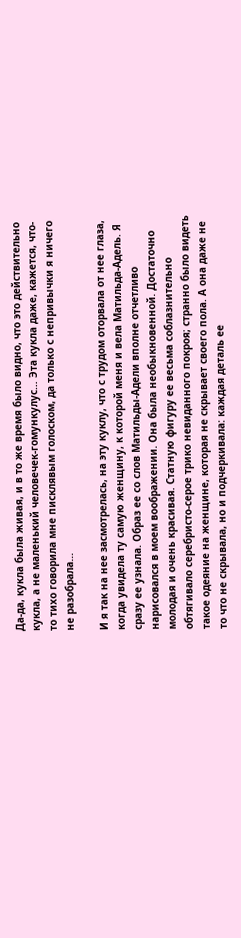Да-да, кукла была живая, и в то же время было видно, что это действительно кукла, а не маленький человечек-гомункулус… Эта кукла даже, кажется, что-то тихо говорила мне писклявым голоском, да только с непривычки я ничего не разобрала…

И я так на нее засмотрелась, на эту куклу, что с трудом оторвала от нее глаза, когда увидела ту самую женщину, к которой меня и вела Матильда-Адель. Я сразу ее узнала. Образ ее со слов Матильды-Адели вполне отчетливо нарисовался в моем воображении. Она была необыкновенной. Достаточно молодая и очень красивая. Статную фигуру ее весьма соблазнительно обтягивало серебристо-серое трико невиданного покроя; странно было видеть такое одеяние на женщине, которая не скрывает своего пола. А она даже не то что не скрывала, но и подчеркивала: каждая деталь ее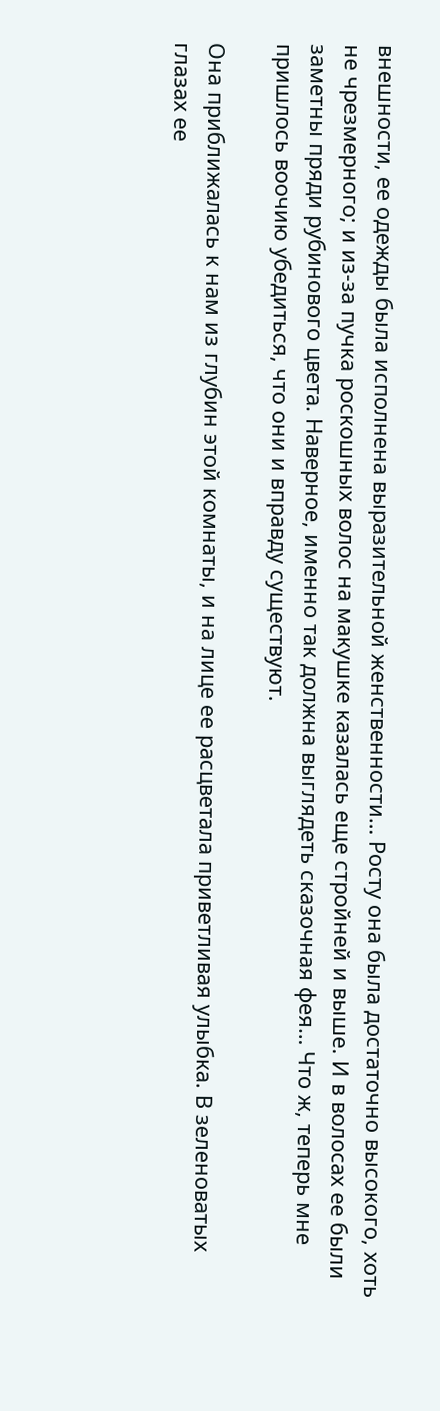внешности, ее одежды была исполнена выразительной женственности… Росту она была достаточно высокого, хоть не чрезмерного; и из-за пучка роскошных волос на макушке казалась еще стройней и выше. И в волосах ее были заметны пряди рубинового цвета. Наверное, именно так должна выглядеть сказочная фея… Что ж, теперь мне пришлось воочию убедиться, что они и вправду существуют.

Она приближалась к нам из глубин этой комнаты, и на лице ее расцветала приветливая улыбка. В зеленоватых глазах ее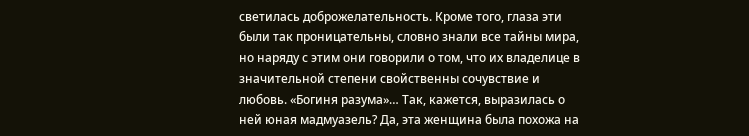светилась доброжелательность. Кроме того, глаза эти были так проницательны, словно знали все тайны мира, но наряду с этим они говорили о том, что их владелице в значительной степени свойственны сочувствие и любовь. «Богиня разума»… Так, кажется, выразилась о ней юная мадмуазель? Да, эта женщина была похожа на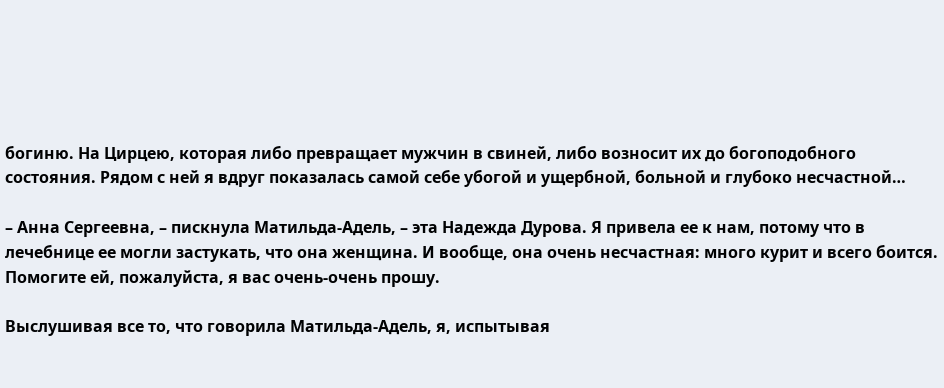богиню. На Цирцею, которая либо превращает мужчин в свиней, либо возносит их до богоподобного состояния. Рядом с ней я вдруг показалась самой себе убогой и ущербной, больной и глубоко несчастной…

– Анна Сергеевна, – пискнула Матильда-Адель, – эта Надежда Дурова. Я привела ее к нам, потому что в лечебнице ее могли застукать, что она женщина. И вообще, она очень несчастная: много курит и всего боится. Помогите ей, пожалуйста, я вас очень-очень прошу.

Выслушивая все то, что говорила Матильда-Адель, я, испытывая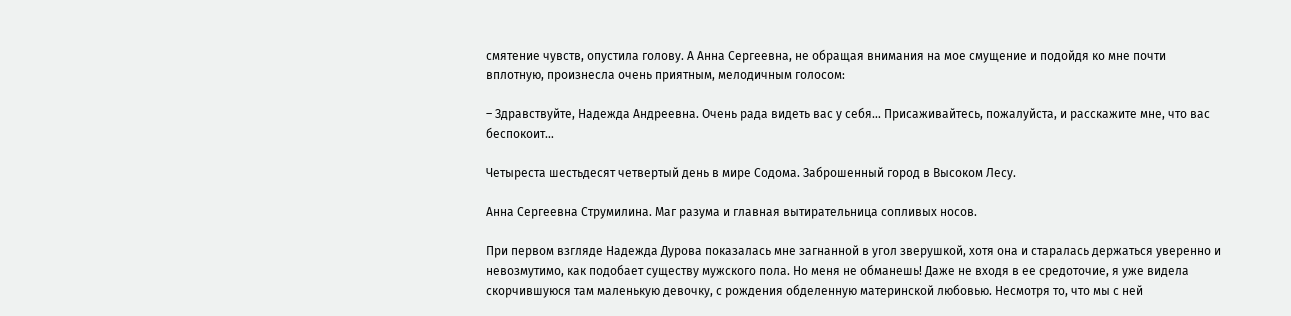смятение чувств, опустила голову. А Анна Сергеевна, не обращая внимания на мое смущение и подойдя ко мне почти вплотную, произнесла очень приятным, мелодичным голосом:

– Здравствуйте, Надежда Андреевна. Очень рада видеть вас у себя… Присаживайтесь, пожалуйста, и расскажите мне, что вас беспокоит…

Четыреста шестьдесят четвертый день в мире Содома. Заброшенный город в Высоком Лесу.

Анна Сергеевна Струмилина. Маг разума и главная вытирательница сопливых носов.

При первом взгляде Надежда Дурова показалась мне загнанной в угол зверушкой, хотя она и старалась держаться уверенно и невозмутимо, как подобает существу мужского пола. Но меня не обманешь! Даже не входя в ее средоточие, я уже видела скорчившуюся там маленькую девочку, с рождения обделенную материнской любовью. Несмотря то, что мы с ней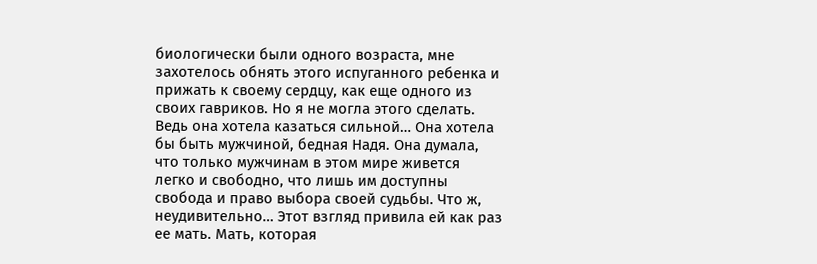биологически были одного возраста, мне захотелось обнять этого испуганного ребенка и прижать к своему сердцу, как еще одного из своих гавриков. Но я не могла этого сделать. Ведь она хотела казаться сильной… Она хотела бы быть мужчиной, бедная Надя. Она думала, что только мужчинам в этом мире живется легко и свободно, что лишь им доступны свобода и право выбора своей судьбы. Что ж, неудивительно… Этот взгляд привила ей как раз ее мать. Мать, которая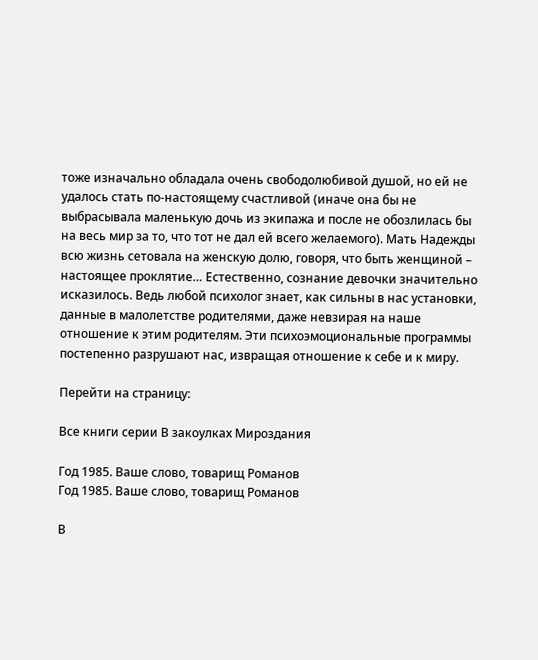тоже изначально обладала очень свободолюбивой душой, но ей не удалось стать по-настоящему счастливой (иначе она бы не выбрасывала маленькую дочь из экипажа и после не обозлилась бы на весь мир за то, что тот не дал ей всего желаемого). Мать Надежды всю жизнь сетовала на женскую долю, говоря, что быть женщиной – настоящее проклятие… Естественно, сознание девочки значительно исказилось. Ведь любой психолог знает, как сильны в нас установки, данные в малолетстве родителями, даже невзирая на наше отношение к этим родителям. Эти психоэмоциональные программы постепенно разрушают нас, извращая отношение к себе и к миру.

Перейти на страницу:

Все книги серии В закоулках Мироздания

Год 1985. Ваше слово, товарищ Романов
Год 1985. Ваше слово, товарищ Романов

В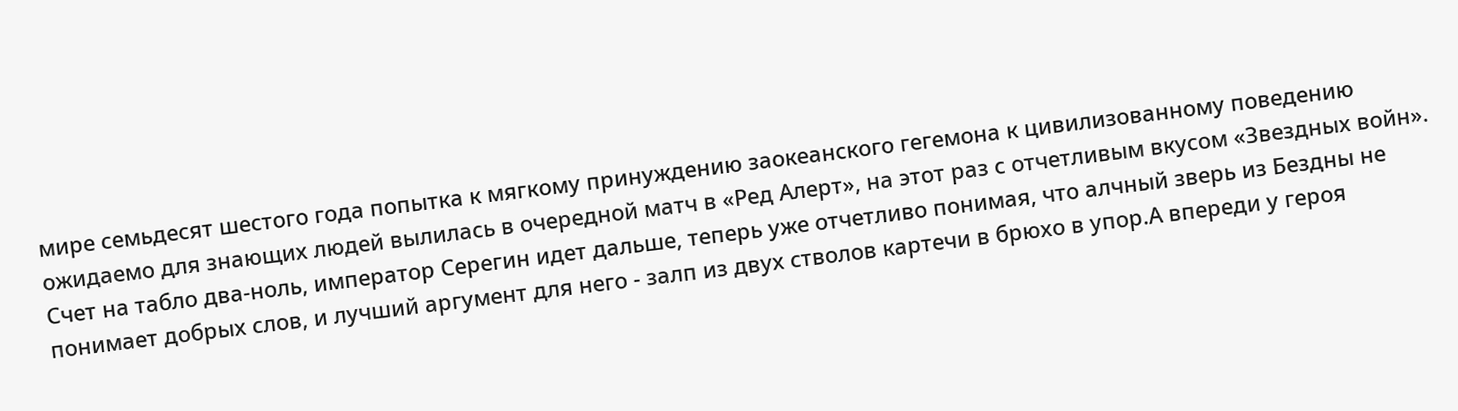мире семьдесят шестого года попытка к мягкому принуждению заокеанского гегемона к цивилизованному поведению ожидаемо для знающих людей вылилась в очередной матч в «Ред Алерт», на этот раз с отчетливым вкусом «Звездных войн». Счет на табло два-ноль, император Серегин идет дальше, теперь уже отчетливо понимая, что алчный зверь из Бездны не понимает добрых слов, и лучший аргумент для него - залп из двух стволов картечи в брюхо в упор.А впереди у героя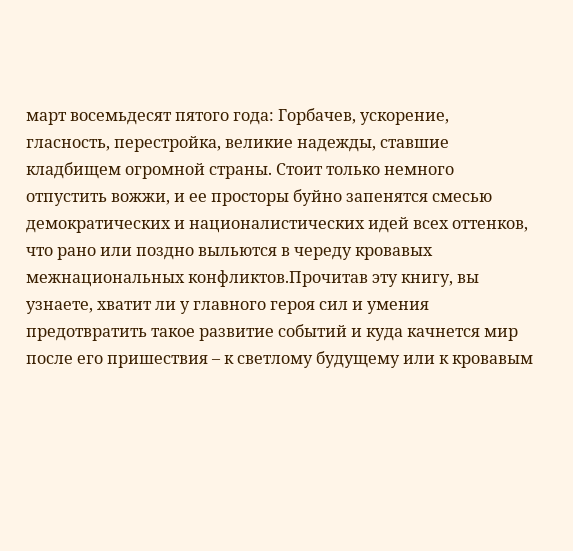март восемьдесят пятого года: Горбачев, ускорение, гласность, перестройка, великие надежды, ставшие кладбищем огромной страны. Стоит только немного отпустить вожжи, и ее просторы буйно запенятся смесью демократических и националистических идей всех оттенков, что рано или поздно выльются в череду кровавых межнациональных конфликтов.Прочитав эту книгу, вы узнаете, хватит ли у главного героя сил и умения предотвратить такое развитие событий и куда качнется мир после его пришествия – к светлому будущему или к кровавым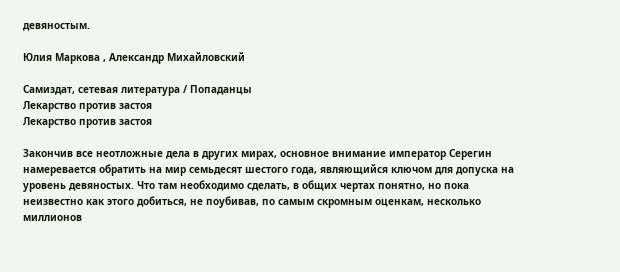девяностым.

Юлия Маркова , Александр Михайловский

Самиздат, сетевая литература / Попаданцы
Лекарство против застоя
Лекарство против застоя

Закончив все неотложные дела в других мирах, основное внимание император Серегин намеревается обратить на мир семьдесят шестого года, являющийся ключом для допуска на уровень девяностых. Что там необходимо сделать, в общих чертах понятно, но пока неизвестно как этого добиться, не поубивав, по самым скромным оценкам, несколько миллионов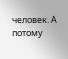человек. А потому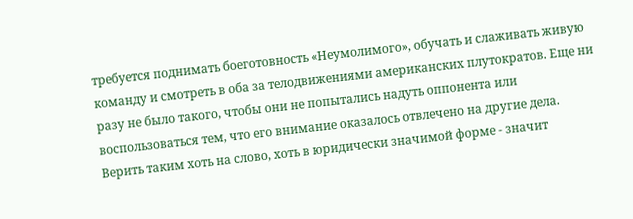требуется поднимать боеготовность «Неумолимого», обучать и слаживать живую команду и смотреть в оба за телодвижениями американских плутократов. Еще ни разу не было такого, чтобы они не попытались надуть оппонента или воспользоваться тем, что его внимание оказалось отвлечено на другие дела. Верить таким хоть на слово, хоть в юридически значимой форме - значит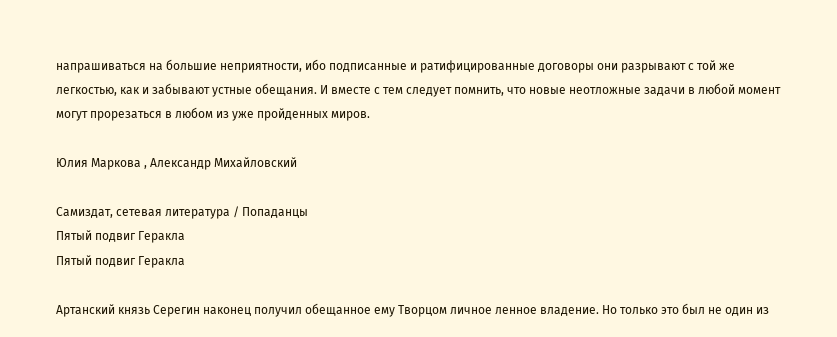напрашиваться на большие неприятности, ибо подписанные и ратифицированные договоры они разрывают с той же легкостью, как и забывают устные обещания. И вместе с тем следует помнить, что новые неотложные задачи в любой момент могут прорезаться в любом из уже пройденных миров.

Юлия Маркова , Александр Михайловский

Самиздат, сетевая литература / Попаданцы
Пятый подвиг Геракла
Пятый подвиг Геракла

Артанский князь Серегин наконец получил обещанное ему Творцом личное ленное владение. Но только это был не один из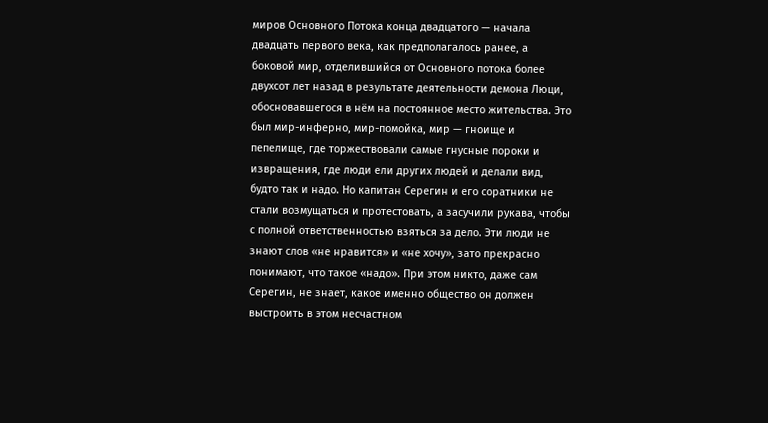миров Основного Потока конца двадцатого — начала двадцать первого века, как предполагалось ранее, а боковой мир, отделившийся от Основного потока более двухсот лет назад в результате деятельности демона Люци, обосновавшегося в нём на постоянное место жительства. Это был мир-инферно, мир-помойка, мир — гноище и пепелище, где торжествовали самые гнусные пороки и извращения, где люди ели других людей и делали вид, будто так и надо. Но капитан Серегин и его соратники не стали возмущаться и протестовать, а засучили рукава, чтобы с полной ответственностью взяться за дело. Эти люди не знают слов «не нравится» и «не хочу», зато прекрасно понимают, что такое «надо». При этом никто, даже сам Серегин, не знает, какое именно общество он должен выстроить в этом несчастном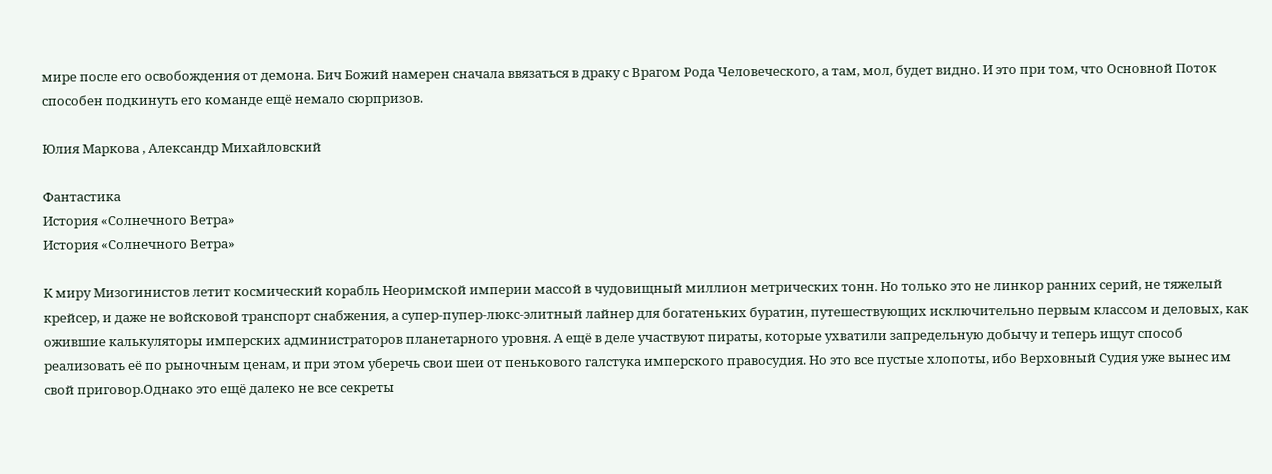мире после его освобождения от демона. Бич Божий намерен сначала ввязаться в драку с Врагом Рода Человеческого, а там, мол, будет видно. И это при том, что Основной Поток способен подкинуть его команде ещё немало сюрпризов.

Юлия Маркова , Александр Михайловский

Фантастика
История «Солнечного Ветра»
История «Солнечного Ветра»

К миру Мизогинистов летит космический корабль Неоримской империи массой в чудовищный миллион метрических тонн. Но только это не линкор ранних серий, не тяжелый крейсер, и даже не войсковой транспорт снабжения, а супер-пупер-люкс-элитный лайнер для богатеньких буратин, путешествующих исключительно первым классом и деловых, как ожившие калькуляторы имперских администраторов планетарного уровня. А ещё в деле участвуют пираты, которые ухватили запредельную добычу и теперь ищут способ реализовать её по рыночным ценам, и при этом уберечь свои шеи от пенькового галстука имперского правосудия. Но это все пустые хлопоты, ибо Верховный Судия уже вынес им свой приговор.Однако это ещё далеко не все секреты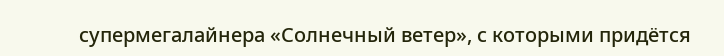супермегалайнера «Солнечный ветер», с которыми придётся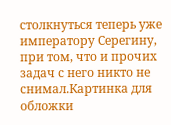столкнуться теперь уже императору Серегину, при том, что и прочих задач с него никто не снимал.Картинка для обложки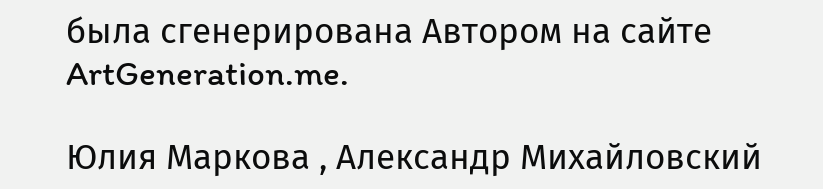была сгенерирована Автором на сайте ArtGeneration.me.

Юлия Маркова , Александр Михайловский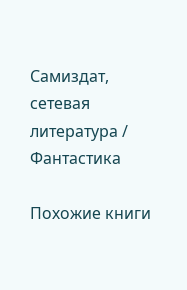Самиздат, сетевая литература / Фантастика

Похожие книги